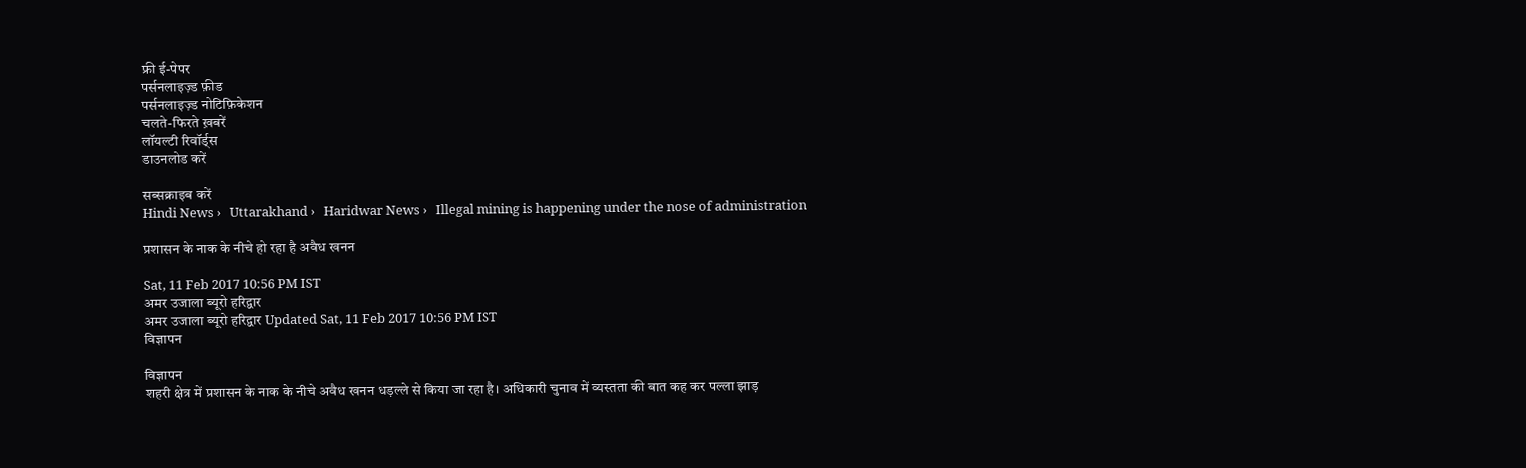फ्री ई-पेपर
पर्सनलाइज़्ड फ़ीड
पर्सनलाइज़्ड नोटिफ़िकेशन
चलते-फिरते ख़बरें
लॉयल्टी रिवॉर्ड्स
डाउनलोड करें

सब्सक्राइब करें
Hindi News ›   Uttarakhand ›   Haridwar News ›   Illegal mining is happening under the nose of administration

प्रशासन के नाक के नीचे हो रहा है अवैध खनन

Sat, 11 Feb 2017 10:56 PM IST
अमर उजाला ब्यूरो हरिद्वार
अमर उजाला ब्यूरो हरिद्वार Updated Sat, 11 Feb 2017 10:56 PM IST
विज्ञापन

विज्ञापन
शहरी क्षेत्र में प्रशासन के नाक के नीचे अवैध खनन धड़ल्ले से किया जा रहा है। अधिकारी चुनाव में व्यस्तता की बात कह कर पल्ला झाड़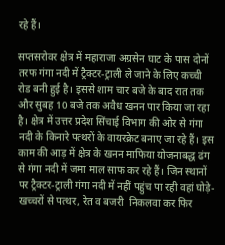रहे हैं।

सप्तसरोवर क्षेत्र में महाराजा अग्रसेन घाट के पास दोनों तरफ गंगा नदी में ट्रैक्टर-ट्राली ले जाने के लिए कच्ची रोड बनी हुई है। इससे शाम चार बजे के बाद रात तक और सुबह 10 बजे तक अवैध खनन पार किया जा रहा है। क्षेत्र में उत्तर प्रदेश सिंचाई विभाग की ओर से गंगा नदी के किनारे पत्थरों के वायरक्रेट बनाए जा रहे हैं। इस काम की आड़ में क्षेत्र के खनन माफिया योजनाबद्ध ढंग से गंगा नदी में जमा माल साफ कर रहे हैं। जिन स्थानों पर ट्रैक्टर-ट्राली गंगा नदी में नहीं पहुंच पा रही वहां घोड़े-खच्चरों से पत्थर, रेत व बजरी  निकलवा कर फिर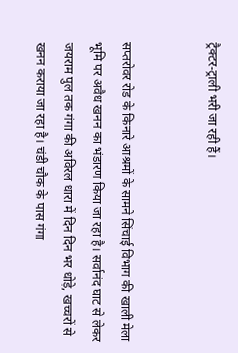ट्रैक्टर-ट्राली भरी जा रही हैं।


सप्तरोवर रोड के किनारे आश्रमों के सामने सिंचाई विभाग की खाली मेला भूमि पर अवैध खनन का भंडारण किया जा रहा है। सर्वानंद घाट से लेकर जयराम पुल तक गंगा की अविरल धारा में दिन दिन भर धोड़े, खच्चरों से खनन कराया जा रहा है। चंडी चौक के पास गंगा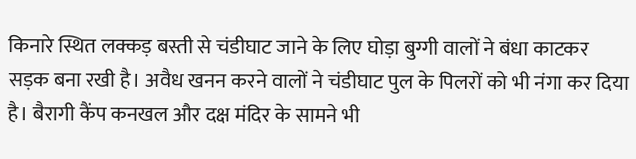किनारे स्थित लक्कड़ बस्ती से चंडीघाट जाने के लिए घोड़ा बुग्गी वालों ने बंधा काटकर सड़क बना रखी है। अवैध खनन करने वालों ने चंडीघाट पुल के पिलरों को भी नंगा कर दिया है। बैरागी कैंप कनखल और दक्ष मंदिर के सामने भी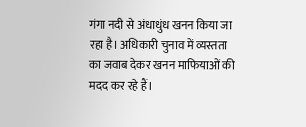गंगा नदी से अंधाधुंध खनन किया जा रहा है। अधिकारी चुनाव में व्यस्तता का जवाब देकर खनन माफियाओं की मदद कर रहे हैं।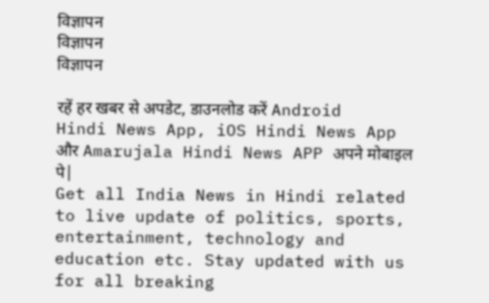विज्ञापन
विज्ञापन
विज्ञापन

रहें हर खबर से अपडेट, डाउनलोड करें Android Hindi News App, iOS Hindi News App और Amarujala Hindi News APP अपने मोबाइल पे|
Get all India News in Hindi related to live update of politics, sports, entertainment, technology and education etc. Stay updated with us for all breaking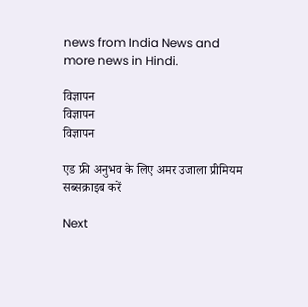news from India News and more news in Hindi.

विज्ञापन
विज्ञापन
विज्ञापन

एड फ्री अनुभव के लिए अमर उजाला प्रीमियम सब्सक्राइब करें

Next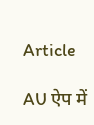Article

AU ऐप में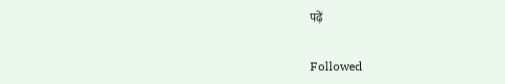पढ़ें

Followed